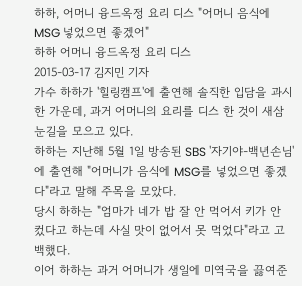하하, 어머니 융드옥정 요리 디스 "어머니 음식에 MSG 넣었으면 좋겠어"
하하 어머니 융드옥정 요리 디스
2015-03-17 김지민 기자
가수 하하가 '힐링캠프'에 출연해 솔직한 입담을 과시한 가운데, 과거 어머니의 요리를 디스 한 것이 새삼 눈길을 모으고 있다.
하하는 지난해 5월 1일 방송된 SBS '자기야-백년손님'에 출연해 "어머니가 음식에 MSG를 넣었으면 좋겠다"라고 말해 주목을 모았다.
당시 하하는 "엄마가 네가 밥 잘 안 먹어서 키가 안 컸다고 하는데 사실 맛이 없어서 못 먹었다"라고 고백했다.
이어 하하는 과거 어머니가 생일에 미역국을 끓여준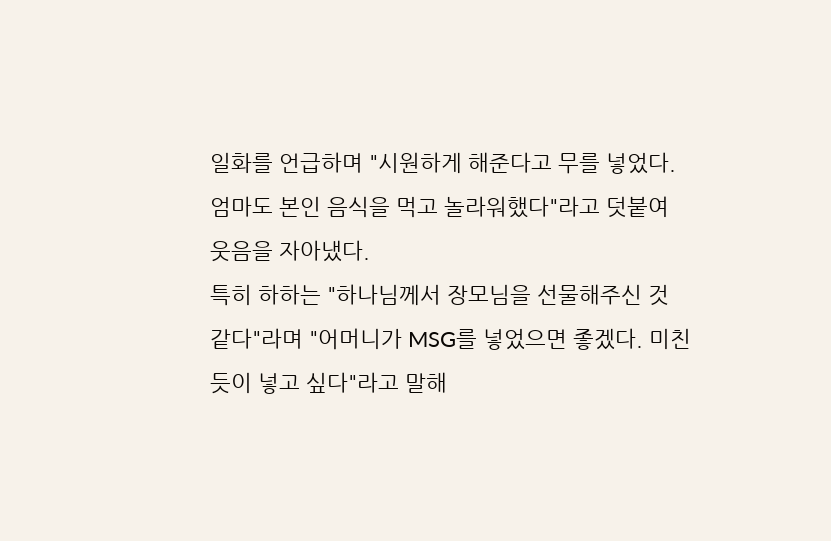일화를 언급하며 "시원하게 해준다고 무를 넣었다. 엄마도 본인 음식을 먹고 놀라워했다"라고 덧붙여 웃음을 자아냈다.
특히 하하는 "하나님께서 장모님을 선물해주신 것 같다"라며 "어머니가 MSG를 넣었으면 좋겠다. 미친 듯이 넣고 싶다"라고 말해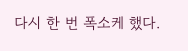다시 한 번 폭소케 했다.